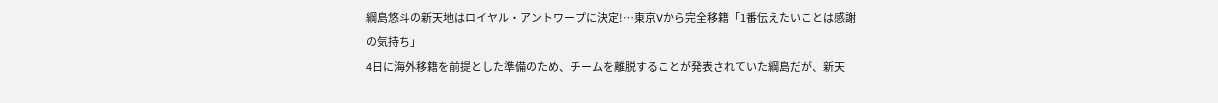綱島悠斗の新天地はロイヤル・アントワープに決定!…東京Vから完全移籍「1番伝えたいことは感謝の気持ち」
4日に海外移籍を前提とした準備のため、チームを離脱することが発表されていた綱島だが、新天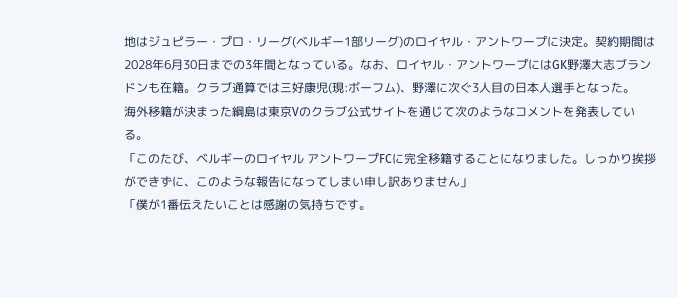地はジュピラー・プロ・リーグ(ベルギー1部リーグ)のロイヤル・アントワープに決定。契約期間は2028年6月30日までの3年間となっている。なお、ロイヤル・アントワープにはGK野澤大志ブランドンも在籍。クラブ通算では三好康児(現:ボーフム)、野澤に次ぐ3人目の日本人選手となった。
海外移籍が決まった綱島は東京Vのクラブ公式サイトを通じて次のようなコメントを発表している。
「このたび、ベルギーのロイヤル アントワープFCに完全移籍することになりました。しっかり挨拶ができずに、このような報告になってしまい申し訳ありません」
「僕が1番伝えたいことは感謝の気持ちです。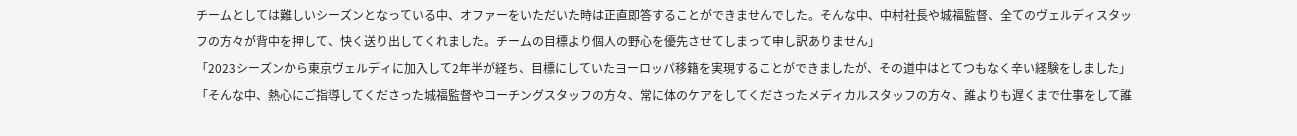チームとしては難しいシーズンとなっている中、オファーをいただいた時は正直即答することができませんでした。そんな中、中村社長や城福監督、全てのヴェルディスタッフの方々が背中を押して、快く送り出してくれました。チームの目標より個人の野心を優先させてしまって申し訳ありません」
「2023シーズンから東京ヴェルディに加入して2年半が経ち、目標にしていたヨーロッパ移籍を実現することができましたが、その道中はとてつもなく辛い経験をしました」
「そんな中、熱心にご指導してくださった城福監督やコーチングスタッフの方々、常に体のケアをしてくださったメディカルスタッフの方々、誰よりも遅くまで仕事をして誰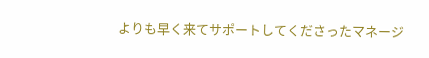よりも早く来てサポートしてくださったマネージ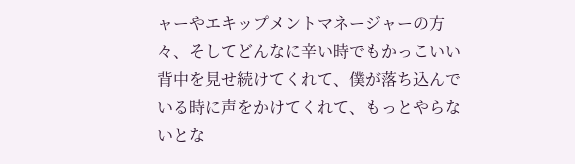ャーやエキップメントマネージャーの方々、そしてどんなに辛い時でもかっこいい背中を見せ続けてくれて、僕が落ち込んでいる時に声をかけてくれて、もっとやらないとな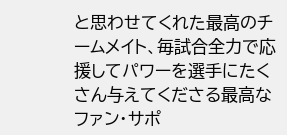と思わせてくれた最高のチームメイト、毎試合全力で応援してパワーを選手にたくさん与えてくださる最高なファン・サポ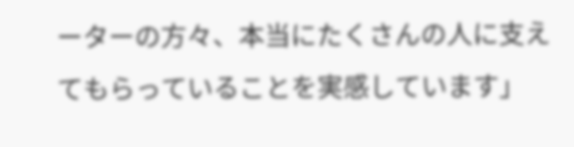ーターの方々、本当にたくさんの人に支えてもらっていることを実感しています」